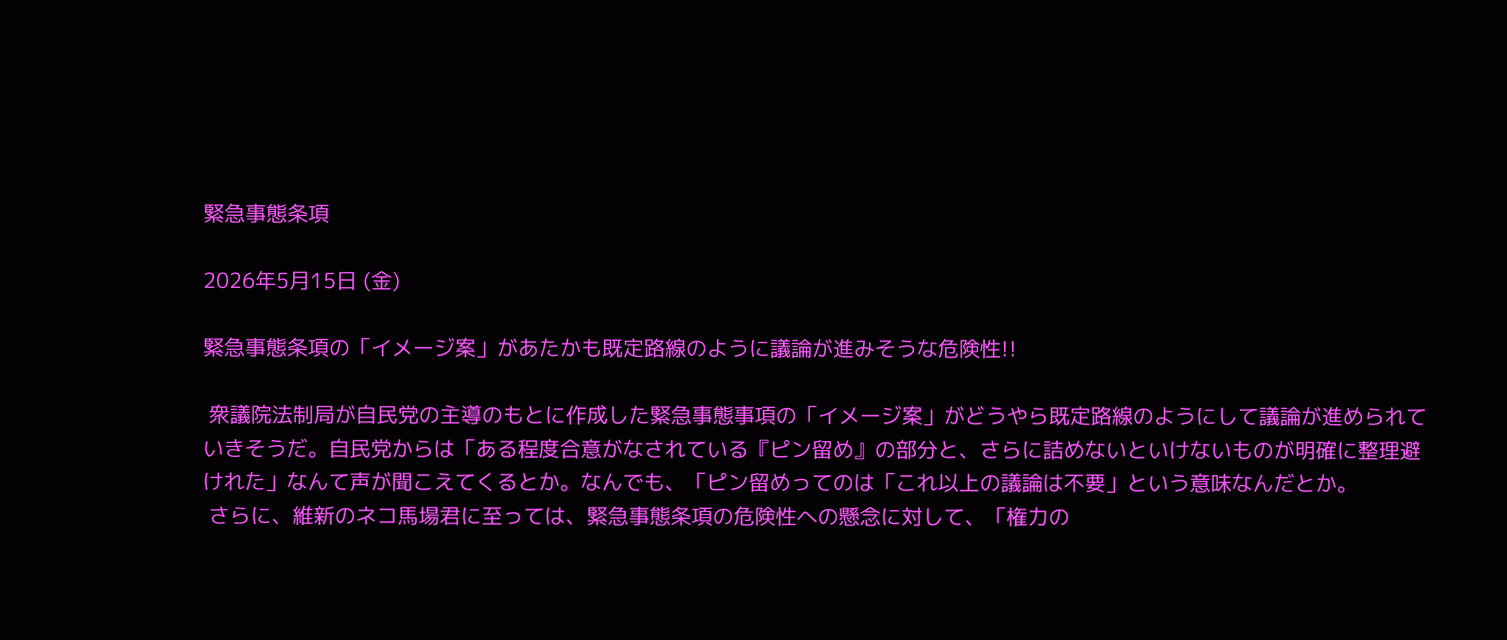緊急事態条項

2026年5月15日 (金)

緊急事態条項の「イメージ案」があたかも既定路線のように議論が進みそうな危険性!!

 衆議院法制局が自民党の主導のもとに作成した緊急事態事項の「イメージ案」がどうやら既定路線のようにして議論が進められていきそうだ。自民党からは「ある程度合意がなされている『ピン留め』の部分と、さらに詰めないといけないものが明確に整理避けれた」なんて声が聞こえてくるとか。なんでも、「ピン留めってのは「これ以上の議論は不要」という意味なんだとか。
 さらに、維新のネコ馬場君に至っては、緊急事態条項の危険性への懸念に対して、「権力の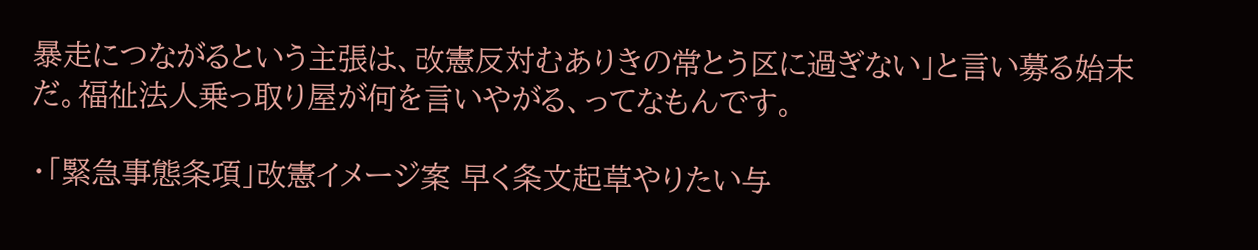暴走につながるという主張は、改憲反対むありきの常とう区に過ぎない」と言い募る始末だ。福祉法人乗っ取り屋が何を言いやがる、ってなもんです。

・「緊急事態条項」改憲イメージ案 早く条文起草やりたい与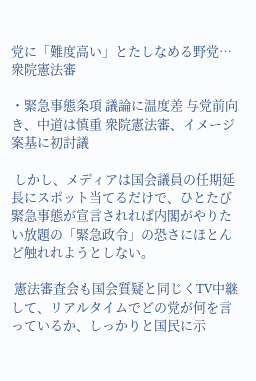党に「難度高い」とたしなめる野党…衆院憲法審

・緊急事態条項 議論に温度差 与党前向き、中道は慎重 衆院憲法審、イメージ案基に初討議

 しかし、メディアは国会議員の任期延長にスポット当てるだけで、ひとたび緊急事態が宣言されれば内閣がやりたい放題の「緊急政令」の恐さにほとんど触れれようとしない。

 憲法審査会も国会質疑と同じくTV中継して、リアルタイムでどの党が何を言っているか、しっかりと国民に示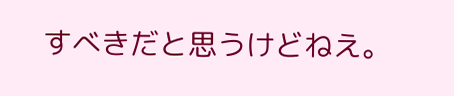すべきだと思うけどねえ。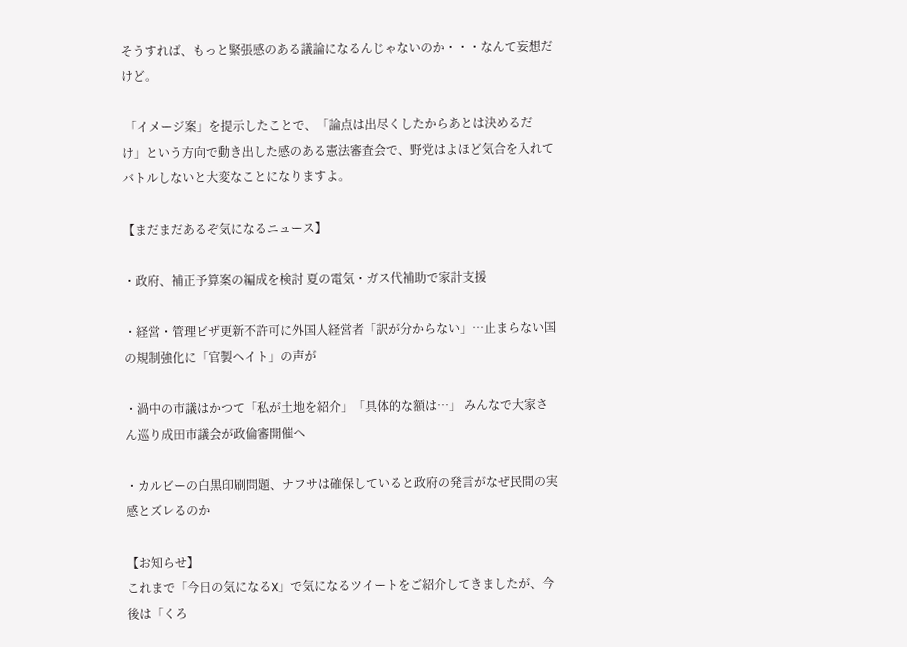そうすれば、もっと緊張感のある議論になるんじゃないのか・・・なんて妄想だけど。

 「イメージ案」を提示したことで、「論点は出尽くしたからあとは決めるだけ」という方向で動き出した感のある憲法審査会で、野党はよほど気合を入れてバトルしないと大変なことになりますよ。

【まだまだあるぞ気になるニュース】

・政府、補正予算案の編成を検討 夏の電気・ガス代補助で家計支援

・経営・管理ビザ更新不許可に外国人経営者「訳が分からない」…止まらない国の規制強化に「官製ヘイト」の声が

・渦中の市議はかつて「私が土地を紹介」「具体的な額は…」 みんなで大家さん巡り成田市議会が政倫審開催へ

・カルビーの白黒印刷問題、ナフサは確保していると政府の発言がなぜ民間の実感とズレるのか

【お知らせ】
これまで「今日の気になるX」で気になるツイートをご紹介してきましたが、今後は「くろ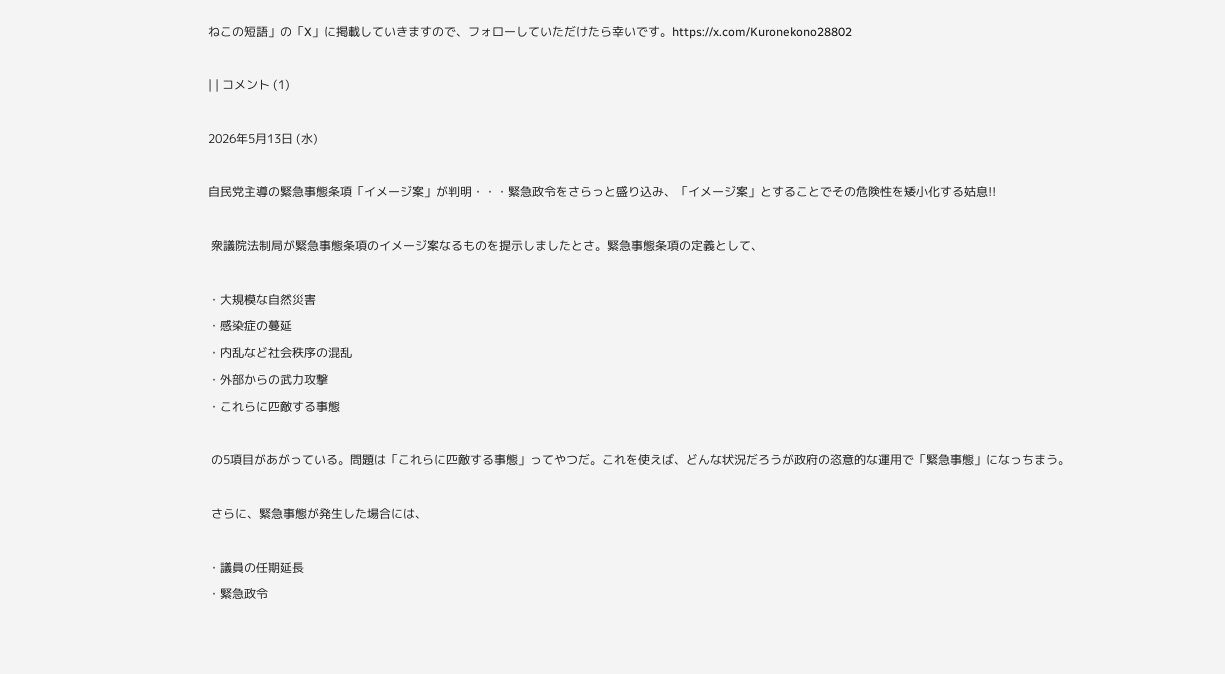ねこの短語」の「X」に掲載していきますので、フォローしていただけたら幸いです。https://x.com/Kuronekono28802

| | コメント (1)

2026年5月13日 (水)

自民党主導の緊急事態条項「イメージ案」が判明・・・緊急政令をさらっと盛り込み、「イメージ案」とすることでその危険性を矮小化する姑息!!

 衆議院法制局が緊急事態条項のイメージ案なるものを提示しましたとさ。緊急事態条項の定義として、

・大規模な自然災害
・感染症の蔓延
・内乱など社会秩序の混乱
・外部からの武力攻撃
・これらに匹敵する事態

 の5項目があがっている。問題は「これらに匹敵する事態」ってやつだ。これを使えば、どんな状況だろうが政府の恣意的な運用で「緊急事態」になっちまう。

 さらに、緊急事態が発生した場合には、

・議員の任期延長
・緊急政令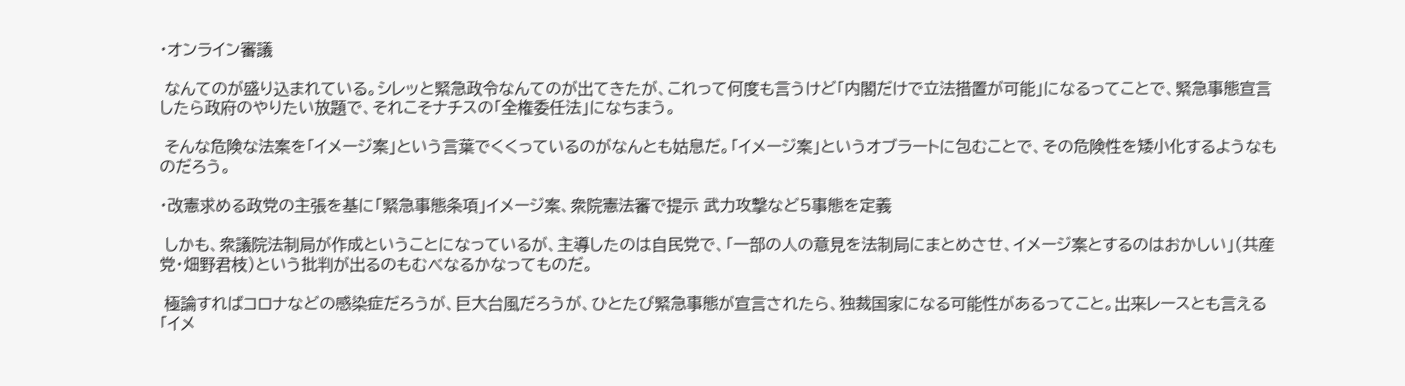・オンライン審議

 なんてのが盛り込まれている。シレッと緊急政令なんてのが出てきたが、これって何度も言うけど「内閣だけで立法措置が可能」になるってことで、緊急事態宣言したら政府のやりたい放題で、それこそナチスの「全権委任法」になちまう。

 そんな危険な法案を「イメージ案」という言葉でくくっているのがなんとも姑息だ。「イメージ案」というオブラートに包むことで、その危険性を矮小化するようなものだろう。

・改憲求める政党の主張を基に「緊急事態条項」イメージ案、衆院憲法審で提示 武力攻撃など5事態を定義

 しかも、衆議院法制局が作成ということになっているが、主導したのは自民党で、「一部の人の意見を法制局にまとめさせ、イメージ案とするのはおかしい」(共産党・畑野君枝)という批判が出るのもむべなるかなってものだ。

 極論すればコロナなどの感染症だろうが、巨大台風だろうが、ひとたび緊急事態が宣言されたら、独裁国家になる可能性があるってこと。出来レースとも言える「イメ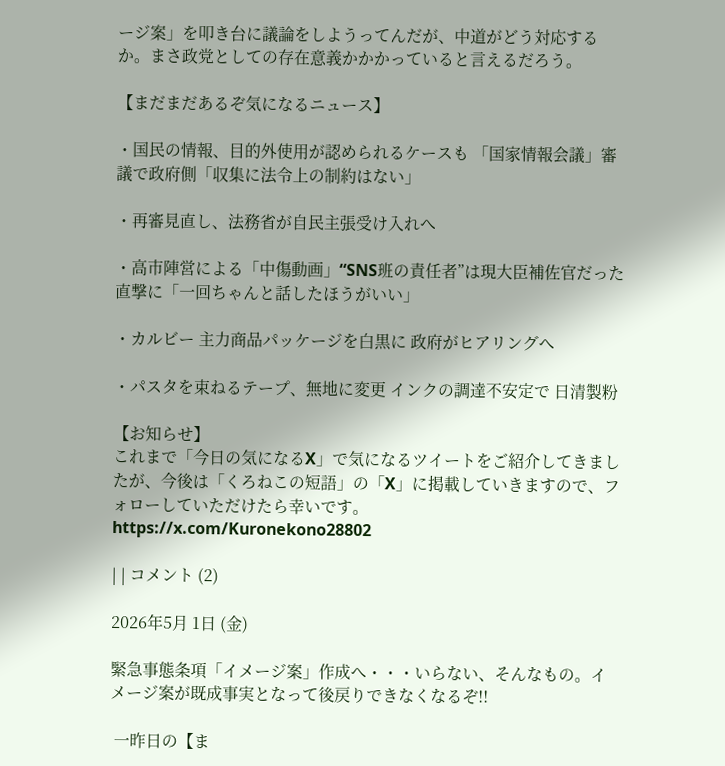ージ案」を叩き台に議論をしようってんだが、中道がどう対応するか。まさ政党としての存在意義かかかっていると言えるだろう。

【まだまだあるぞ気になるニュース】

・国民の情報、目的外使用が認められるケースも 「国家情報会議」審議で政府側「収集に法令上の制約はない」

・再審見直し、法務省が自民主張受け入れへ

・高市陣営による「中傷動画」“SNS班の責任者”は現大臣補佐官だった 直撃に「一回ちゃんと話したほうがいい」

・カルビー 主力商品パッケージを白黒に 政府がヒアリングへ

・パスタを束ねるテープ、無地に変更 インクの調達不安定で 日清製粉

【お知らせ】
これまで「今日の気になるX」で気になるツイートをご紹介してきましたが、今後は「くろねこの短語」の「X」に掲載していきますので、フォローしていただけたら幸いです。https://x.com/Kuronekono28802

| | コメント (2)

2026年5月 1日 (金)

緊急事態条項「イメージ案」作成へ・・・いらない、そんなもの。イメージ案が既成事実となって後戻りできなくなるぞ!!

 一昨日の【ま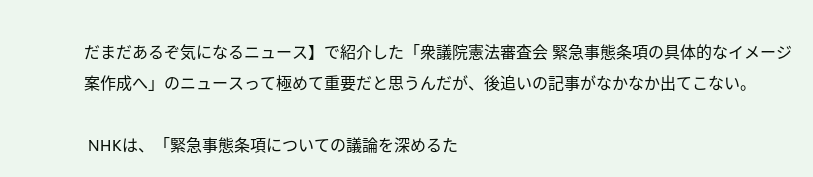だまだあるぞ気になるニュース】で紹介した「衆議院憲法審査会 緊急事態条項の具体的なイメージ案作成へ」のニュースって極めて重要だと思うんだが、後追いの記事がなかなか出てこない。

 NHKは、「緊急事態条項についての議論を深めるた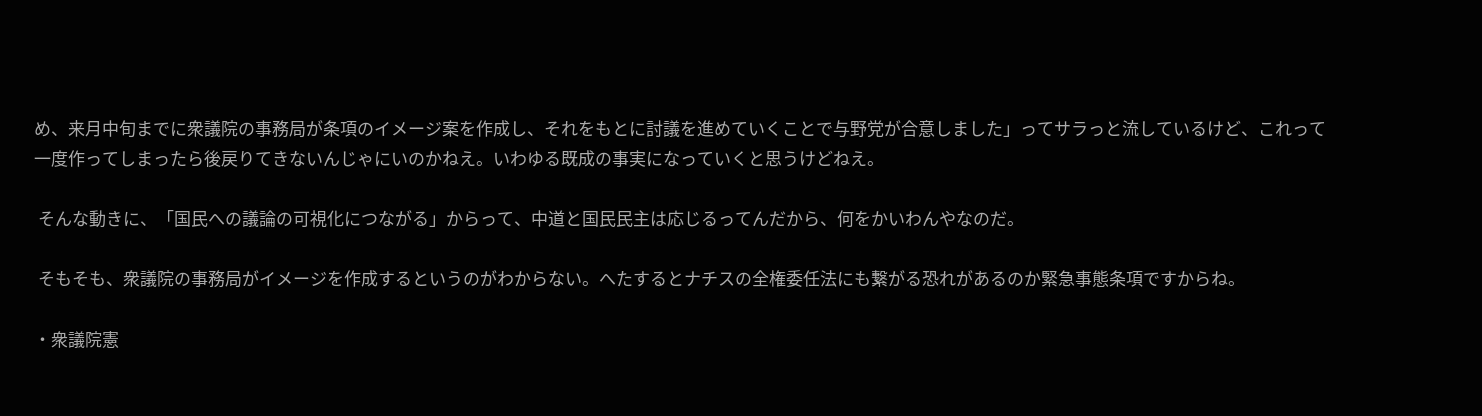め、来月中旬までに衆議院の事務局が条項のイメージ案を作成し、それをもとに討議を進めていくことで与野党が合意しました」ってサラっと流しているけど、これって一度作ってしまったら後戻りてきないんじゃにいのかねえ。いわゆる既成の事実になっていくと思うけどねえ。

 そんな動きに、「国民への議論の可視化につながる」からって、中道と国民民主は応じるってんだから、何をかいわんやなのだ。

 そもそも、衆議院の事務局がイメージを作成するというのがわからない。へたするとナチスの全権委任法にも繋がる恐れがあるのか緊急事態条項ですからね。

・衆議院憲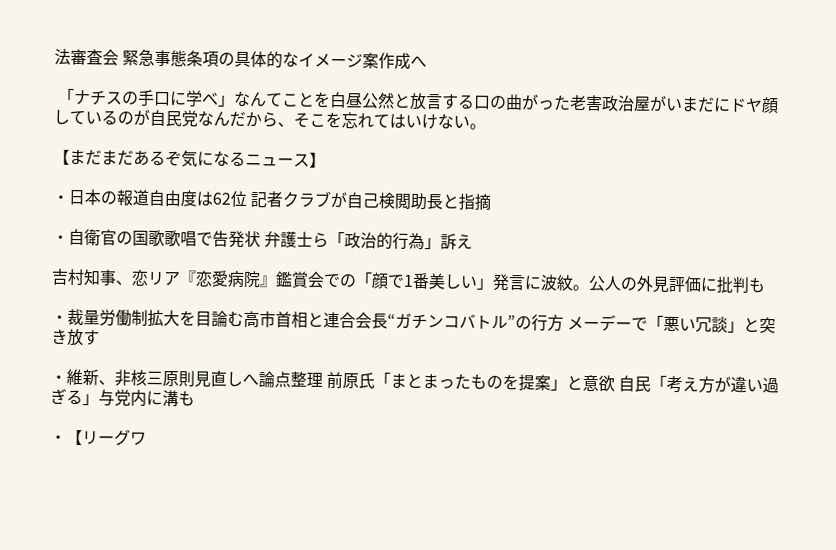法審査会 緊急事態条項の具体的なイメージ案作成へ

 「ナチスの手口に学べ」なんてことを白昼公然と放言する口の曲がった老害政治屋がいまだにドヤ顔しているのが自民党なんだから、そこを忘れてはいけない。

【まだまだあるぞ気になるニュース】

・日本の報道自由度は62位 記者クラブが自己検閲助長と指摘

・自衛官の国歌歌唱で告発状 弁護士ら「政治的行為」訴え

吉村知事、恋リア『恋愛病院』鑑賞会での「顔で1番美しい」発言に波紋。公人の外見評価に批判も

・裁量労働制拡大を目論む高市首相と連合会長“ガチンコバトル”の行方 メーデーで「悪い冗談」と突き放す

・維新、非核三原則見直しへ論点整理 前原氏「まとまったものを提案」と意欲 自民「考え方が違い過ぎる」与党内に溝も

・【リーグワ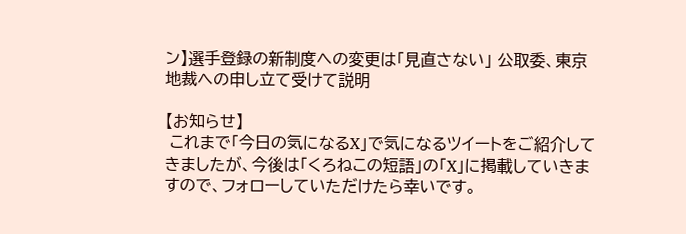ン】選手登録の新制度への変更は「見直さない」 公取委、東京地裁への申し立て受けて説明

【お知らせ】
 これまで「今日の気になるX」で気になるツイートをご紹介してきましたが、今後は「くろねこの短語」の「X」に掲載していきますので、フォローしていただけたら幸いです。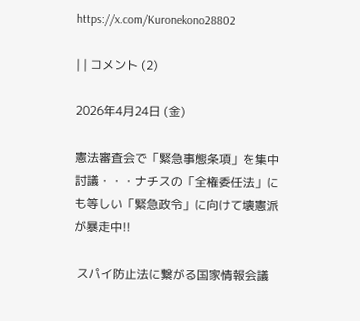https://x.com/Kuronekono28802

| | コメント (2)

2026年4月24日 (金)

憲法審査会で「緊急事態条項」を集中討議・・・ナチスの「全権委任法」にも等しい「緊急政令」に向けて壊憲派が暴走中!!

 スパイ防止法に繋がる国家情報会議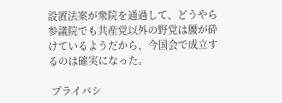設置法案が衆院を通過して、どうやら参議院でも共産党以外の野党は腰が砕けているようだから、今国会で成立するのは確実になった。

 プライバシ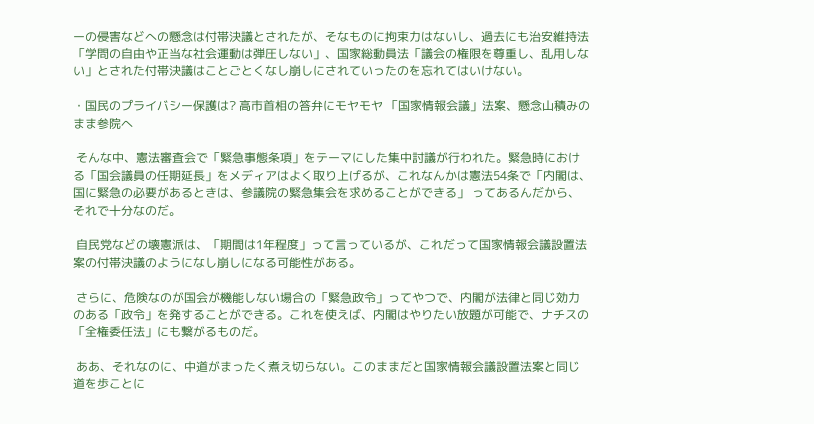ーの侵害などへの懸念は付帯決議とされたが、そなものに拘束力はないし、過去にも治安維持法「学問の自由や正当な社会運動は弾圧しない」、国家総動員法「議会の権限を尊重し、乱用しない」とされた付帯決議はことごとくなし崩しにされていったのを忘れてはいけない。

・国民のプライバシー保護は? 高市首相の答弁にモヤモヤ 「国家情報会議」法案、懸念山積みのまま参院へ

 そんな中、憲法審査会で「緊急事態条項」をテーマにした集中討議が行われた。緊急時における「国会議員の任期延長」をメディアはよく取り上げるが、これなんかは憲法54条で「内閣は、国に緊急の必要があるときは、参議院の緊急集会を求めることができる」 ってあるんだから、それで十分なのだ。

 自民党などの壊憲派は、「期間は1年程度」って言っているが、これだって国家情報会議設置法案の付帯決議のようになし崩しになる可能性がある。

 さらに、危険なのが国会が機能しない場合の「緊急政令」ってやつで、内閣が法律と同じ効力のある「政令」を発することができる。これを使えば、内閣はやりたい放題が可能で、ナチスの「全権委任法」にも繋がるものだ。

 ああ、それなのに、中道がまったく煮え切らない。このままだと国家情報会議設置法案と同じ道を歩ことに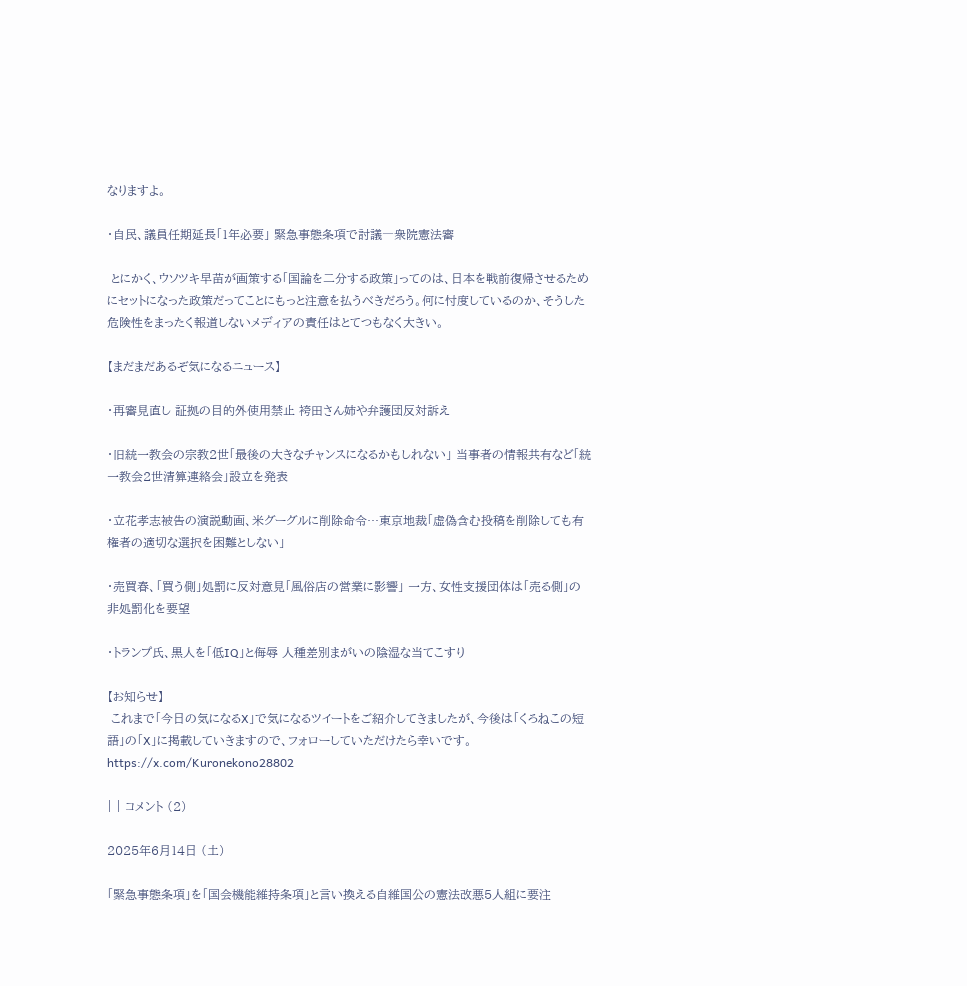なりますよ。

・自民、議員任期延長「1年必要」 緊急事態条項で討議―衆院憲法審

 とにかく、ウソツキ早苗が画策する「国論を二分する政策」ってのは、日本を戦前復帰させるためにセットになった政策だってことにもっと注意を払うべきだろう。何に忖度しているのか、そうした危険性をまったく報道しないメディアの責任はとてつもなく大きい。

【まだまだあるぞ気になるニュース】

・再審見直し 証拠の目的外使用禁止 袴田さん姉や弁護団反対訴え

・旧統一教会の宗教2世「最後の大きなチャンスになるかもしれない」 当事者の情報共有など「統一教会2世清算連絡会」設立を発表

・立花孝志被告の演説動画、米グーグルに削除命令…東京地裁「虚偽含む投稿を削除しても有権者の適切な選択を困難としない」

・売買春、「買う側」処罰に反対意見「風俗店の営業に影響」 一方、女性支援団体は「売る側」の非処罰化を要望

・トランプ氏、黒人を「低IQ」と侮辱 人種差別まがいの陰湿な当てこすり

【お知らせ】
 これまで「今日の気になるX」で気になるツイートをご紹介してきましたが、今後は「くろねこの短語」の「X」に掲載していきますので、フォローしていただけたら幸いです。https://x.com/Kuronekono28802

| | コメント (2)

2025年6月14日 (土)

「緊急事態条項」を「国会機能維持条項」と言い換える自維国公の憲法改悪5人組に要注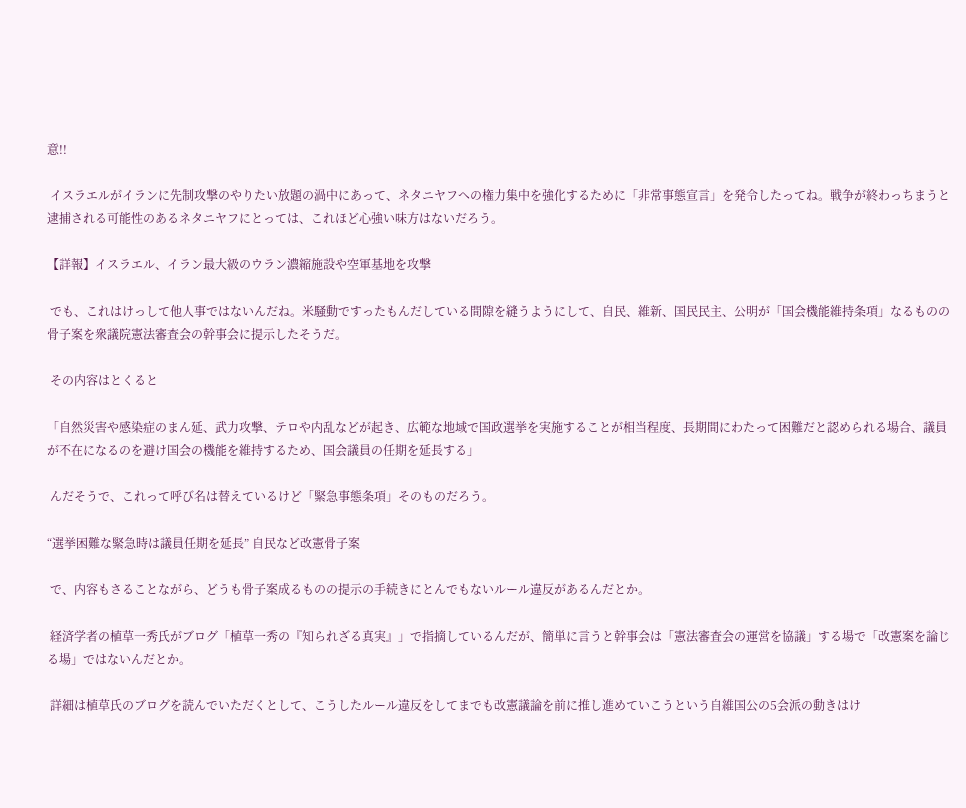意!!

 イスラエルがイランに先制攻撃のやりたい放題の渦中にあって、ネタニヤフへの権力集中を強化するために「非常事態宣言」を発令したってね。戦争が終わっちまうと逮捕される可能性のあるネタニヤフにとっては、これほど心強い味方はないだろう。

【詳報】イスラエル、イラン最大級のウラン濃縮施設や空軍基地を攻撃

 でも、これはけっして他人事ではないんだね。米騒動ですったもんだしている間隙を縫うようにして、自民、維新、国民民主、公明が「国会機能維持条項」なるものの骨子案を衆議院憲法審査会の幹事会に提示したそうだ。

 その内容はとくると

「自然災害や感染症のまん延、武力攻撃、テロや内乱などが起き、広範な地域で国政選挙を実施することが相当程度、長期間にわたって困難だと認められる場合、議員が不在になるのを避け国会の機能を維持するため、国会議員の任期を延長する」

 んだそうで、これって呼び名は替えているけど「緊急事態条項」そのものだろう。

“選挙困難な緊急時は議員任期を延長” 自民など改憲骨子案

 で、内容もさることながら、どうも骨子案成るものの提示の手続きにとんでもないルール違反があるんだとか。

 経済学者の植草一秀氏がブログ「植草一秀の『知られざる真実』」で指摘しているんだが、簡単に言うと幹事会は「憲法審査会の運営を協議」する場で「改憲案を論じる場」ではないんだとか。

 詳細は植草氏のブログを読んでいただくとして、こうしたルール違反をしてまでも改憲議論を前に推し進めていこうという自維国公の5会派の動きはけ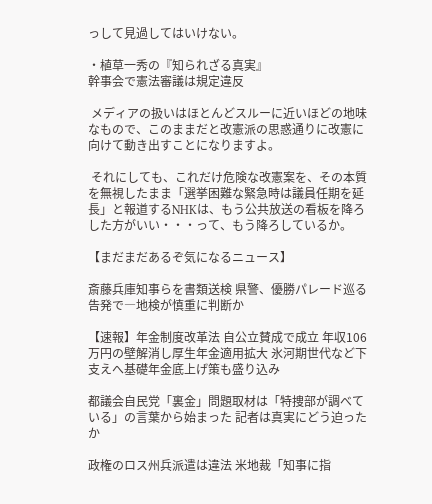っして見過してはいけない。

・植草一秀の『知られざる真実』
幹事会で憲法審議は規定違反

 メディアの扱いはほとんどスルーに近いほどの地味なもので、このままだと改憲派の思惑通りに改憲に向けて動き出すことになりますよ。

 それにしても、これだけ危険な改憲案を、その本質を無視したまま「選挙困難な緊急時は議員任期を延長」と報道するNHKは、もう公共放送の看板を降ろした方がいい・・・って、もう降ろしているか。

【まだまだあるぞ気になるニュース】

斎藤兵庫知事らを書類送検 県警、優勝パレード巡る告発で―地検が慎重に判断か

【速報】年金制度改革法 自公立賛成で成立 年収106万円の壁解消し厚生年金適用拡大 氷河期世代など下支えへ基礎年金底上げ策も盛り込み

都議会自民党「裏金」問題取材は「特捜部が調べている」の言葉から始まった 記者は真実にどう迫ったか

政権のロス州兵派遣は違法 米地裁「知事に指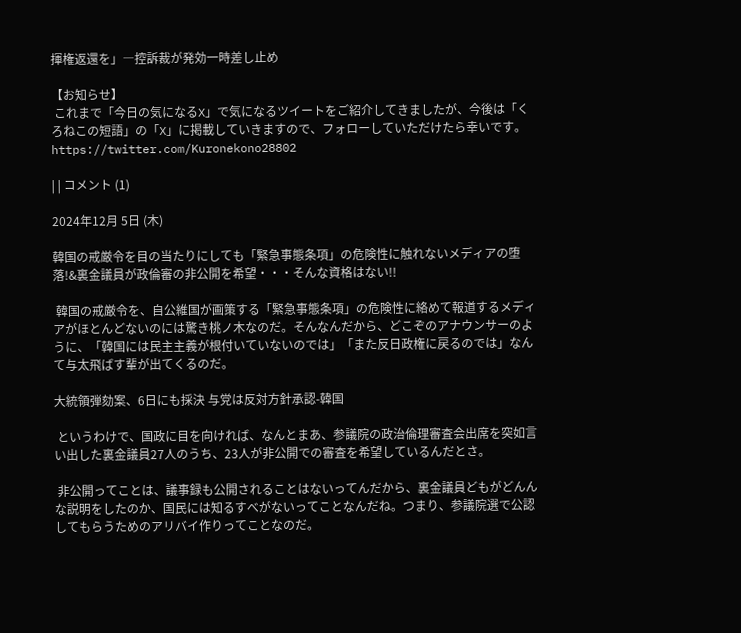揮権返還を」―控訴裁が発効一時差し止め

【お知らせ】
 これまで「今日の気になるX」で気になるツイートをご紹介してきましたが、今後は「くろねこの短語」の「X」に掲載していきますので、フォローしていただけたら幸いです。https://twitter.com/Kuronekono28802

| | コメント (1)

2024年12月 5日 (木)

韓国の戒厳令を目の当たりにしても「緊急事態条項」の危険性に触れないメディアの堕落!&裏金議員が政倫審の非公開を希望・・・そんな資格はない!!

 韓国の戒厳令を、自公維国が画策する「緊急事態条項」の危険性に絡めて報道するメディアがほとんどないのには驚き桃ノ木なのだ。そんなんだから、どこぞのアナウンサーのように、「韓国には民主主義が根付いていないのでは」「また反日政権に戻るのでは」なんて与太飛ばす輩が出てくるのだ。

大統領弾劾案、6日にも採決 与党は反対方針承認-韓国

 というわけで、国政に目を向ければ、なんとまあ、参議院の政治倫理審査会出席を突如言い出した裏金議員27人のうち、23人が非公開での審査を希望しているんだとさ。

 非公開ってことは、議事録も公開されることはないってんだから、裏金議員どもがどんんな説明をしたのか、国民には知るすべがないってことなんだね。つまり、参議院選で公認してもらうためのアリバイ作りってことなのだ。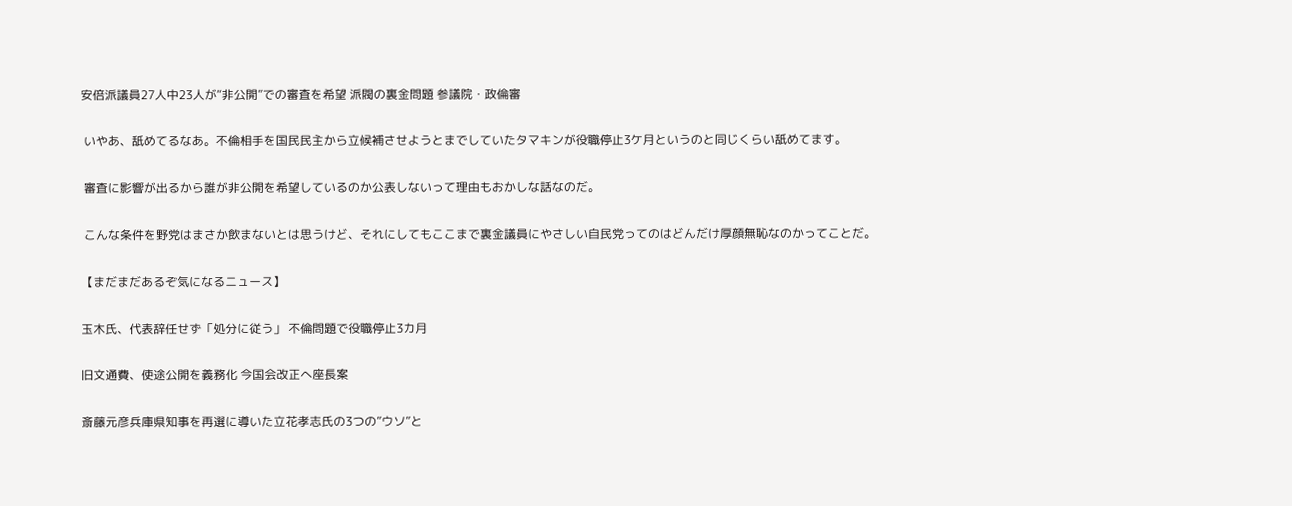安倍派議員27人中23人が“非公開”での審査を希望 派閥の裏金問題 参議院・政倫審

 いやあ、舐めてるなあ。不倫相手を国民民主から立候補させようとまでしていたタマキンが役職停止3ケ月というのと同じくらい舐めてます。

 審査に影響が出るから誰が非公開を希望しているのか公表しないって理由もおかしな話なのだ。

 こんな条件を野党はまさか飲まないとは思うけど、それにしてもここまで裏金議員にやさしい自民党ってのはどんだけ厚顔無恥なのかってことだ。

【まだまだあるぞ気になるニュース】

玉木氏、代表辞任せず「処分に従う」 不倫問題で役職停止3カ月

旧文通費、使途公開を義務化 今国会改正へ座長案

斎藤元彦兵庫県知事を再選に導いた立花孝志氏の3つの”ウソ”と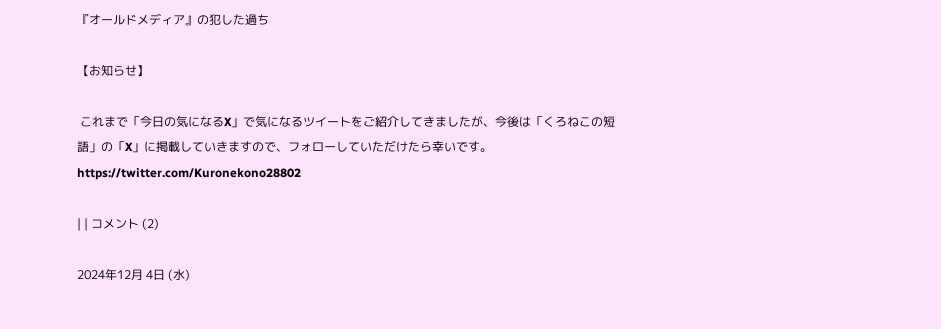『オールドメディア』の犯した過ち

【お知らせ】

 これまで「今日の気になるX」で気になるツイートをご紹介してきましたが、今後は「くろねこの短語」の「X」に掲載していきますので、フォローしていただけたら幸いです。https://twitter.com/Kuronekono28802

| | コメント (2)

2024年12月 4日 (水)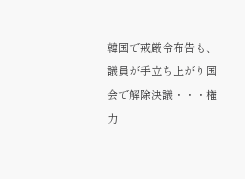韓国で戒厳令布告も、議員が手立ち上がり国会で解除決議・・・権力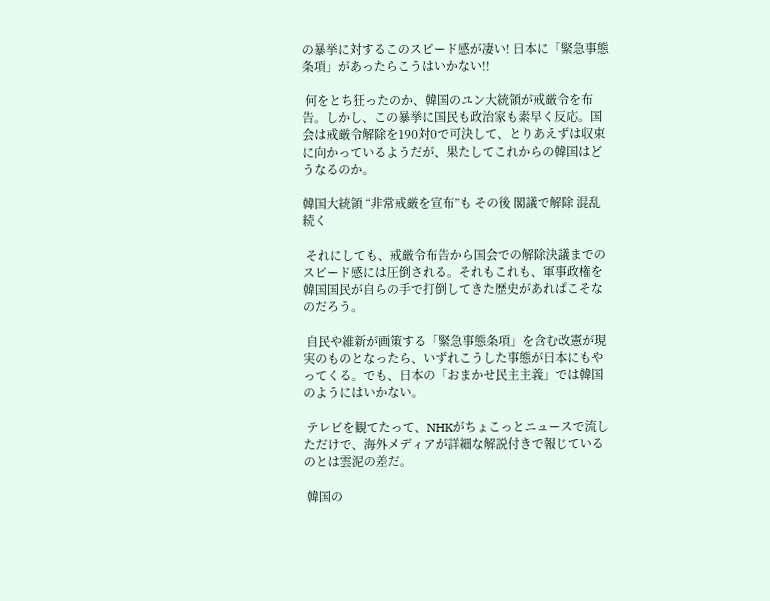の暴挙に対するこのスピード感が凄い! 日本に「緊急事態条項」があったらこうはいかない!!

 何をとち狂ったのか、韓国のユン大統領が戒厳令を布告。しかし、この暴挙に国民も政治家も素早く反応。国会は戒厳令解除を190対0で可決して、とりあえずは収束に向かっているようだが、果たしてこれからの韓国はどうなるのか。

韓国大統領 “非常戒厳を宣布”も その後 閣議で解除 混乱続く

 それにしても、戒厳令布告から国会での解除決議までのスピード感には圧倒される。それもこれも、軍事政権を韓国国民が自らの手で打倒してきた歴史があれぱこそなのだろう。

 自民や維新が画策する「緊急事態条項」を含む改憲が現実のものとなったら、いずれこうした事態が日本にもやってくる。でも、日本の「おまかせ民主主義」では韓国のようにはいかない。

 テレビを観てたって、NHKがちょこっとニュースで流しただけで、海外メディアが詳細な解説付きで報じているのとは雲泥の差だ。

 韓国の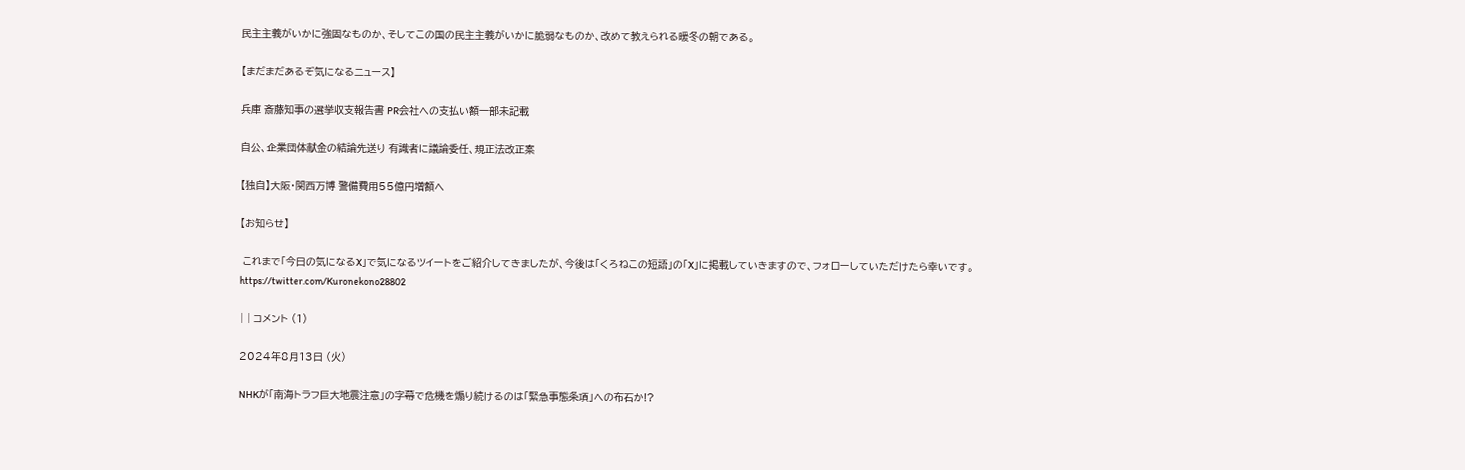民主主義がいかに強固なものか、そしてこの国の民主主義がいかに脆弱なものか、改めて教えられる暖冬の朝である。

【まだまだあるぞ気になるニュース】

兵庫 斎藤知事の選挙収支報告書 PR会社への支払い額一部未記載

自公、企業団体献金の結論先送り 有識者に議論委任、規正法改正案

【独自】大阪・関西万博 警備費用55億円増額へ

【お知らせ】

 これまで「今日の気になるX」で気になるツイートをご紹介してきましたが、今後は「くろねこの短語」の「X」に掲載していきますので、フォローしていただけたら幸いです。https://twitter.com/Kuronekono28802

| | コメント (1)

2024年8月13日 (火)

NHKが「南海トラフ巨大地震注意」の字幕で危機を煽り続けるのは「緊急事態条項」への布石か!?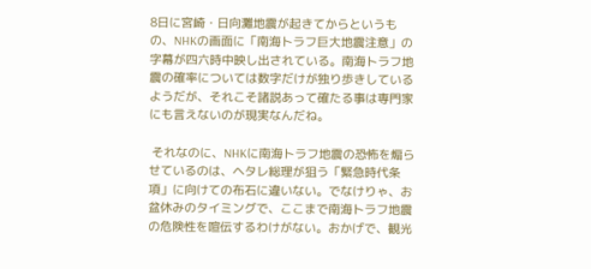8日に宮崎・日向灘地震が起きてからというもの、NHKの画面に「南海トラフ巨大地震注意」の字幕が四六時中映し出されている。南海トラフ地震の確率については数字だけが独り歩きしているようだが、それこそ諸説あって確たる事は専門家にも言えないのが現実なんだね。

 それなのに、NHKに南海トラフ地震の恐怖を煽らせているのは、ヘタレ総理が狙う「緊急時代条項」に向けての布石に違いない。でなけりゃ、お盆休みのタイミングで、ここまで南海トラフ地震の危険性を喧伝するわけがない。おかげで、観光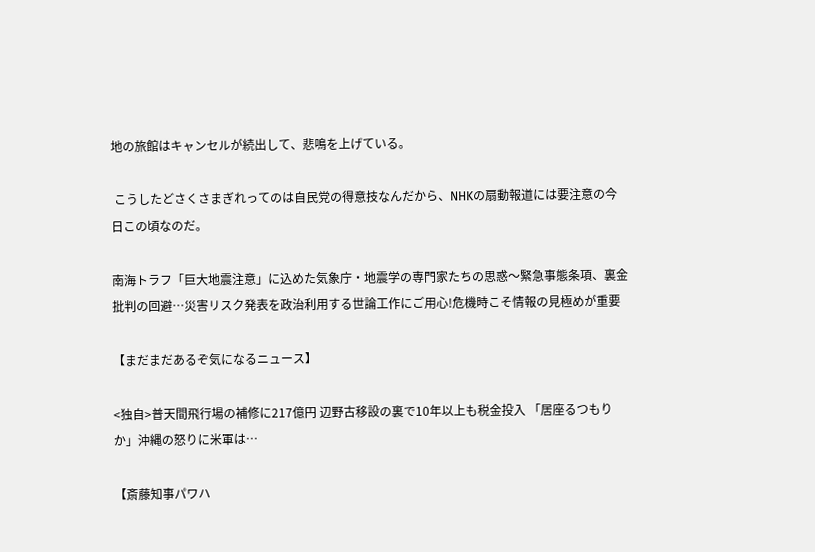地の旅館はキャンセルが続出して、悲鳴を上げている。

 こうしたどさくさまぎれってのは自民党の得意技なんだから、NHKの扇動報道には要注意の今日この頃なのだ。

南海トラフ「巨大地震注意」に込めた気象庁・地震学の専門家たちの思惑〜緊急事態条項、裏金批判の回避…災害リスク発表を政治利用する世論工作にご用心!危機時こそ情報の見極めが重要

【まだまだあるぞ気になるニュース】

<独自>普天間飛行場の補修に217億円 辺野古移設の裏で10年以上も税金投入 「居座るつもりか」沖縄の怒りに米軍は…

【斎藤知事パワハ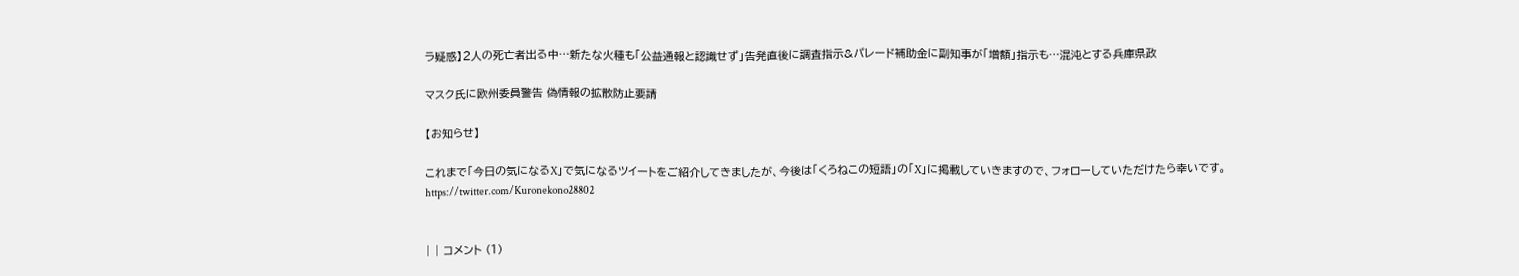ラ疑惑】2人の死亡者出る中…新たな火種も「公益通報と認識せず」告発直後に調査指示&パレード補助金に副知事が「増額」指示も…混沌とする兵庫県政

マスク氏に欧州委員警告 偽情報の拡散防止要請

【お知らせ】

これまで「今日の気になるX」で気になるツイートをご紹介してきましたが、今後は「くろねこの短語」の「X」に掲載していきますので、フォローしていただけたら幸いです。
https://twitter.com/Kuronekono28802


| | コメント (1)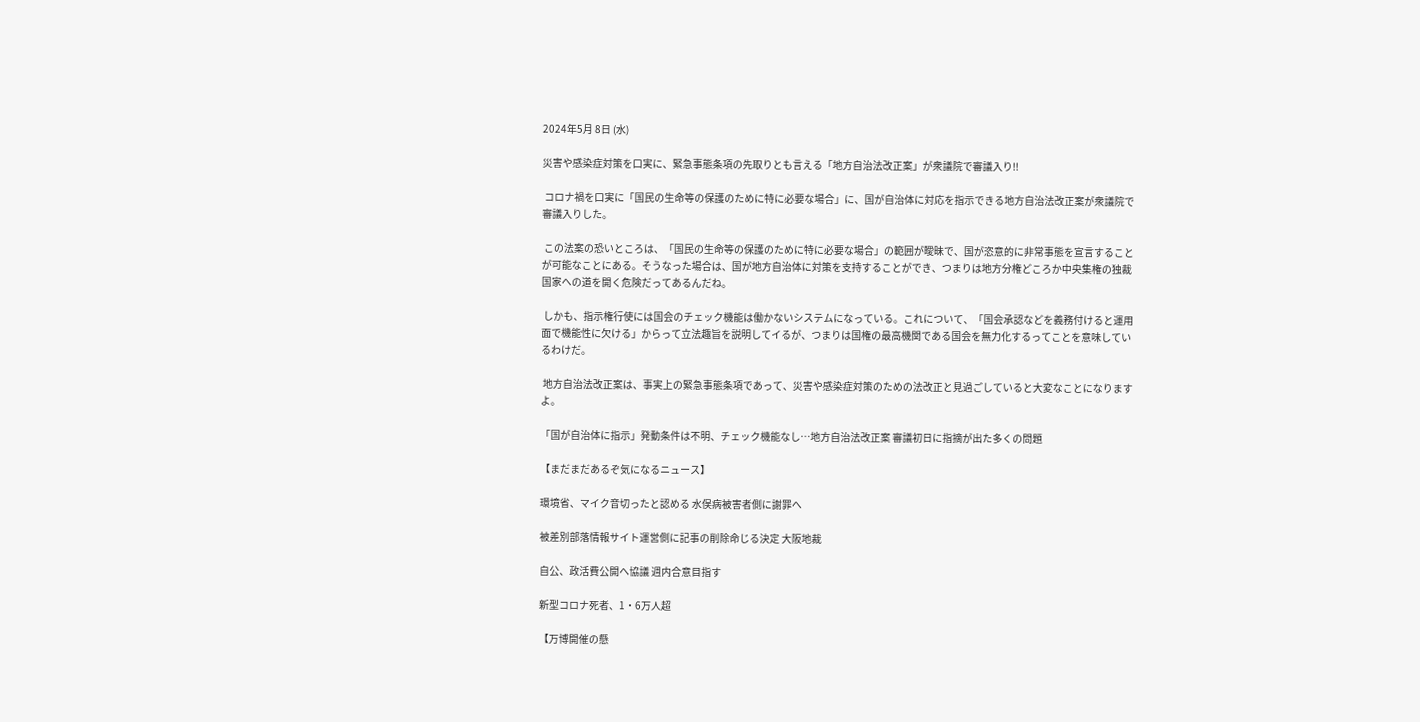2024年5月 8日 (水)

災害や感染症対策を口実に、緊急事態条項の先取りとも言える「地方自治法改正案」が衆議院で審議入り!!

 コロナ禍を口実に「国民の生命等の保護のために特に必要な場合」に、国が自治体に対応を指示できる地方自治法改正案が衆議院で審議入りした。

 この法案の恐いところは、「国民の生命等の保護のために特に必要な場合」の範囲が曖昧で、国が恣意的に非常事態を宣言することが可能なことにある。そうなった場合は、国が地方自治体に対策を支持することができ、つまりは地方分権どころか中央集権の独裁国家への道を開く危険だってあるんだね。

 しかも、指示権行使には国会のチェック機能は働かないシステムになっている。これについて、「国会承認などを義務付けると運用面で機能性に欠ける」からって立法趣旨を説明してイるが、つまりは国権の最高機関である国会を無力化するってことを意味しているわけだ。

 地方自治法改正案は、事実上の緊急事態条項であって、災害や感染症対策のための法改正と見過ごしていると大変なことになりますよ。

「国が自治体に指示」発動条件は不明、チェック機能なし…地方自治法改正案 審議初日に指摘が出た多くの問題

【まだまだあるぞ気になるニュース】

環境省、マイク音切ったと認める 水俣病被害者側に謝罪へ

被差別部落情報サイト運営側に記事の削除命じる決定 大阪地裁

自公、政活費公開へ協議 週内合意目指す

新型コロナ死者、1・6万人超

【万博開催の懸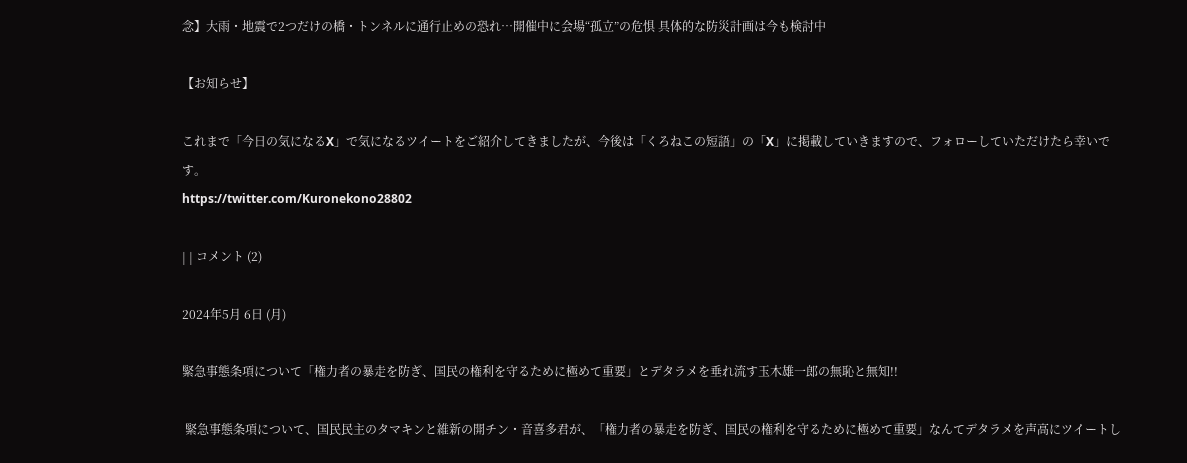念】大雨・地震で2つだけの橋・トンネルに通行止めの恐れ…開催中に会場“孤立”の危惧 具体的な防災計画は今も検討中

【お知らせ】

これまで「今日の気になるX」で気になるツイートをご紹介してきましたが、今後は「くろねこの短語」の「X」に掲載していきますので、フォローしていただけたら幸いです。
https://twitter.com/Kuronekono28802

| | コメント (2)

2024年5月 6日 (月)

緊急事態条項について「権力者の暴走を防ぎ、国民の権利を守るために極めて重要」とデタラメを垂れ流す玉木雄一郎の無恥と無知!!

 緊急事態条項について、国民民主のタマキンと維新の開チン・音喜多君が、「権力者の暴走を防ぎ、国民の権利を守るために極めて重要」なんてデタラメを声高にツイートし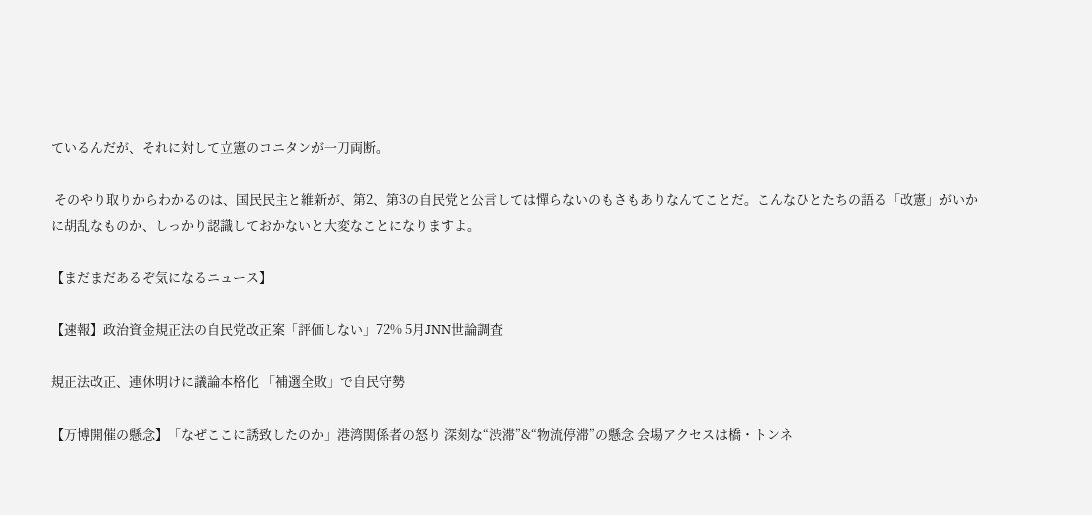ているんだが、それに対して立憲のコニタンが一刀両断。

 そのやり取りからわかるのは、国民民主と維新が、第2、第3の自民党と公言しては憚らないのもさもありなんてことだ。こんなひとたちの語る「改憲」がいかに胡乱なものか、しっかり認識しておかないと大変なことになりますよ。

【まだまだあるぞ気になるニュース】

【速報】政治資金規正法の自民党改正案「評価しない」72% 5月JNN世論調査

規正法改正、連休明けに議論本格化 「補選全敗」で自民守勢

【万博開催の懸念】「なぜここに誘致したのか」港湾関係者の怒り 深刻な“渋滞”&“物流停滞”の懸念 会場アクセスは橋・トンネ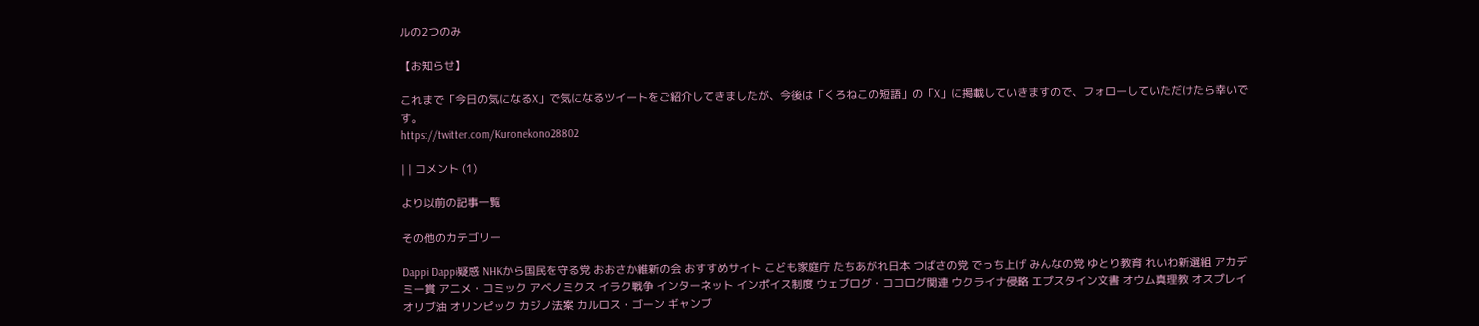ルの2つのみ

【お知らせ】

これまで「今日の気になるX」で気になるツイートをご紹介してきましたが、今後は「くろねこの短語」の「X」に掲載していきますので、フォローしていただけたら幸いです。
https://twitter.com/Kuronekono28802

| | コメント (1)

より以前の記事一覧

その他のカテゴリー

Dappi Dappi疑惑 NHKから国民を守る党 おおさか維新の会 おすすめサイト こども家庭庁 たちあがれ日本 つばさの党 でっち上げ みんなの党 ゆとり教育 れいわ新選組 アカデミー賞 アニメ・コミック アベノミクス イラク戦争 インターネット インポイス制度 ウェブログ・ココログ関連 ウクライナ侵略 エプスタイン文書 オウム真理教 オスプレイ オリブ油 オリンピック カジノ法案 カルロス・ゴーン ギャンブ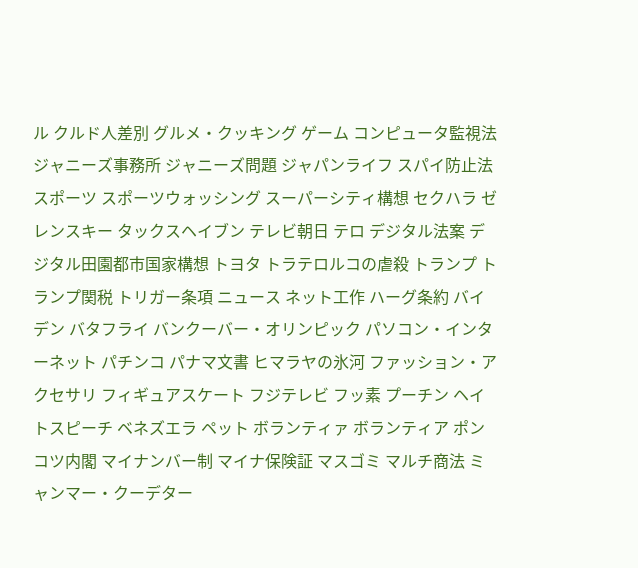ル クルド人差別 グルメ・クッキング ゲーム コンピュータ監視法 ジャニーズ事務所 ジャニーズ問題 ジャパンライフ スパイ防止法 スポーツ スポーツウォッシング スーパーシティ構想 セクハラ ゼレンスキー タックスヘイブン テレビ朝日 テロ デジタル法案 デジタル田園都市国家構想 トヨタ トラテロルコの虐殺 トランプ トランプ関税 トリガー条項 ニュース ネット工作 ハーグ条約 バイデン バタフライ バンクーバー・オリンピック パソコン・インターネット パチンコ パナマ文書 ヒマラヤの氷河 ファッション・アクセサリ フィギュアスケート フジテレビ フッ素 プーチン ヘイトスピーチ ベネズエラ ペット ボランティァ ボランティア ポンコツ内閣 マイナンバー制 マイナ保険証 マスゴミ マルチ商法 ミャンマー・クーデター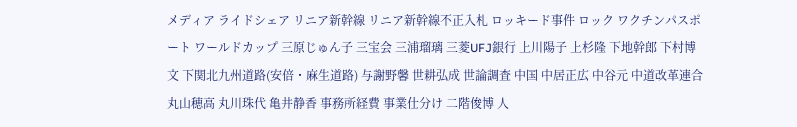メディア ライドシェア リニア新幹線 リニア新幹線不正入札 ロッキード事件 ロック ワクチンパスポート ワールドカップ 三原じゅん子 三宝会 三浦瑠璃 三菱UFJ銀行 上川陽子 上杉隆 下地幹郎 下村博文 下関北九州道路(安倍・麻生道路) 与謝野馨 世耕弘成 世論調査 中国 中居正広 中谷元 中道改革連合 丸山穂高 丸川珠代 亀井静香 事務所経費 事業仕分け 二階俊博 人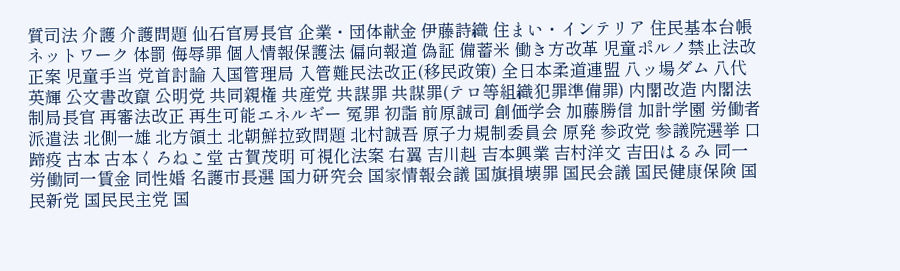質司法 介護 介護問題 仙石官房長官 企業・団体献金 伊藤詩織 住まい・インテリア 住民基本台帳ネットワーク 体罰 侮辱罪 個人情報保護法 偏向報道 偽証 備蓄米 働き方改革 児童ポルノ禁止法改正案 児童手当 党首討論 入国管理局 入管難民法改正(移民政策) 全日本柔道連盟 八ッ場ダム 八代英輝 公文書改竄 公明党 共同親権 共産党 共謀罪 共謀罪(テロ等組織犯罪準備罪) 内閣改造 内閣法制局長官 再審法改正 再生可能エネルギー 冤罪 初詣 前原誠司 創価学会 加藤勝信 加計学園 労働者派遣法 北側一雄 北方領土 北朝鮮拉致問題 北村誠吾 原子力規制委員会 原発 参政党 参議院選挙 口蹄疫 古本 古本くろねこ堂 古賀茂明 可視化法案 右翼 吉川赳 吉本興業 吉村洋文 吉田はるみ 同一労働同一賃金 同性婚 名護市長選 国力研究会 国家情報会議 国旗損壊罪 国民会議 国民健康保険 国民新党 国民民主党 国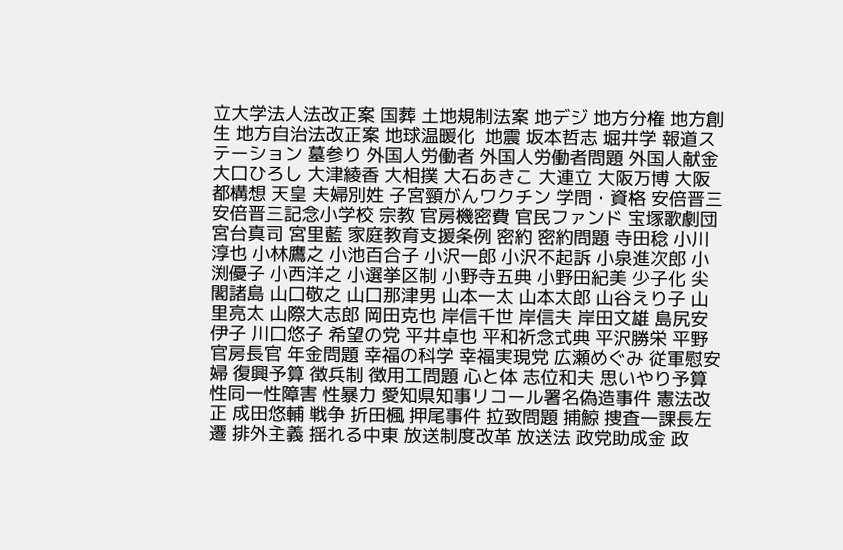立大学法人法改正案 国葬 土地規制法案 地デジ 地方分権 地方創生 地方自治法改正案 地球温暖化  地震 坂本哲志 堀井学 報道ステーション 墓参り 外国人労働者 外国人労働者問題 外国人献金 大口ひろし 大津綾香 大相撲 大石あきこ 大連立 大阪万博 大阪都構想 天皇 夫婦別姓 子宮頸がんワクチン 学問・資格 安倍晋三 安倍晋三記念小学校 宗教 官房機密費 官民ファンド 宝塚歌劇団 宮台真司 宮里藍 家庭教育支援条例 密約 密約問題 寺田稔 小川淳也 小林鷹之 小池百合子 小沢一郎 小沢不起訴 小泉進次郎 小渕優子 小西洋之 小選挙区制 小野寺五典 小野田紀美 少子化 尖閣諸島 山口敬之 山口那津男 山本一太 山本太郎 山谷えり子 山里亮太 山際大志郎 岡田克也 岸信千世 岸信夫 岸田文雄 島尻安伊子 川口悠子 希望の党 平井卓也 平和祈念式典 平沢勝栄 平野官房長官 年金問題 幸福の科学 幸福実現党 広瀬めぐみ 従軍慰安婦 復興予算 徴兵制 徴用工問題 心と体 志位和夫 思いやり予算 性同一性障害 性暴力 愛知県知事リコール署名偽造事件 憲法改正 成田悠輔 戦争 折田楓 押尾事件 拉致問題 捕鯨 捜査一課長左遷 排外主義 揺れる中東 放送制度改革 放送法 政党助成金 政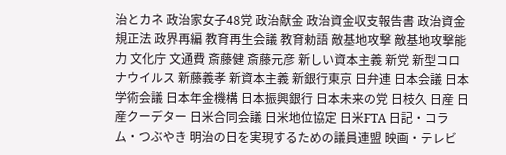治とカネ 政治家女子48党 政治献金 政治資金収支報告書 政治資金規正法 政界再編 教育再生会議 教育勅語 敵基地攻撃 敵基地攻撃能力 文化庁 文通費 斎藤健 斎藤元彦 新しい資本主義 新党 新型コロナウイルス 新藤義孝 新資本主義 新銀行東京 日弁連 日本会議 日本学術会議 日本年金機構 日本振興銀行 日本未来の党 日枝久 日産 日産クーデター 日米合同会議 日米地位協定 日米FTA 日記・コラム・つぶやき 明治の日を実現するための議員連盟 映画・テレビ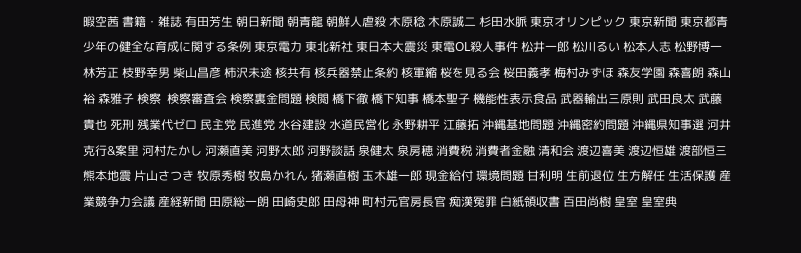暇空茜 書籍・雑誌 有田芳生 朝日新聞 朝青龍 朝鮮人虐殺 木原稔 木原誠二 杉田水脈 東京オリンピック 東京新聞 東京都青少年の健全な育成に関する条例 東京電力 東北新社 東日本大震災 東電OL殺人事件 松井一郎 松川るい 松本人志 松野博一 林芳正 枝野幸男 柴山昌彦 柿沢未途 核共有 核兵器禁止条約 核軍縮 桜を見る会 桜田義孝 梅村みずほ 森友学園 森喜朗 森山裕 森雅子 検察  検察審査会 検察裏金問題 検閲 橋下徹 橋下知事 橋本聖子 機能性表示食品 武器輸出三原則 武田良太 武藤貴也 死刑 残業代ゼロ 民主党 民進党 水谷建設 水道民営化 永野耕平 江藤拓 沖縄基地問題 沖縄密約問題 沖縄県知事選 河井克行&案里 河村たかし 河瀬直美 河野太郎 河野談話 泉健太 泉房穂 消費税 消費者金融 清和会 渡辺喜美 渡辺恒雄 渡部恒三 熊本地震 片山さつき 牧原秀樹 牧島かれん 猪瀬直樹 玉木雄一郎 現金給付 環境問題 甘利明 生前退位 生方解任 生活保護 産業競争力会議 産経新聞 田原総一朗 田崎史郎 田母神 町村元官房長官 痴漢冤罪 白紙領収書 百田尚樹 皇室 皇室典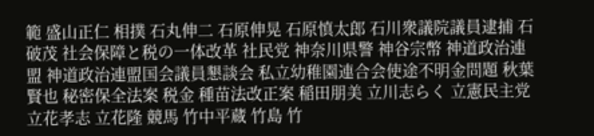範 盛山正仁 相撲 石丸伸二 石原伸晃 石原慎太郎 石川衆議院議員逮捕 石破茂 社会保障と税の一体改革 社民党 神奈川県警 神谷宗幣 神道政治連盟 神道政治連盟国会議員懇談会 私立幼稚園連合会使途不明金問題 秋葉賢也 秘密保全法案 税金 種苗法改正案 稲田朋美 立川志らく 立憲民主党 立花孝志 立花隆 競馬 竹中平蔵 竹島 竹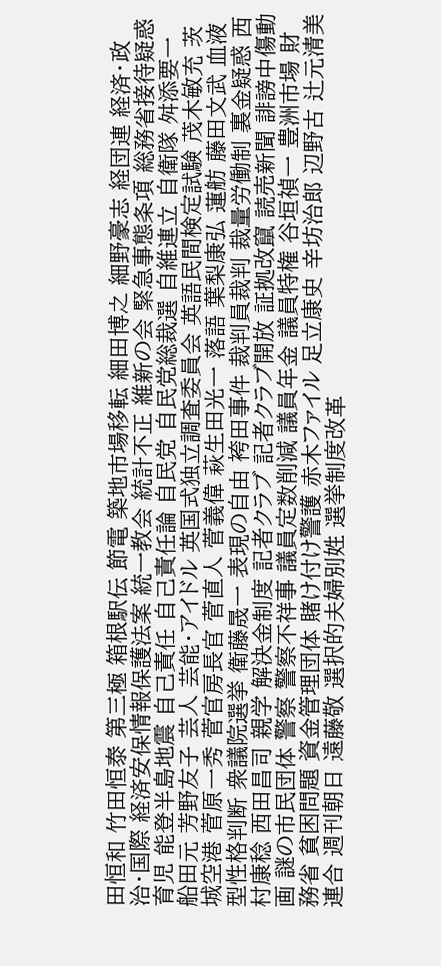田恒和 竹田恒泰 第三極 箱根駅伝 節電 築地市場移転 細田博之 細野豪志 経団連 経済・政治・国際 経済安保情報保護法案 統一教会 統計不正 維新の会 緊急事態条項 総務省接待疑惑 育児 能登半島地震 自己責任 自己責任論 自民党 自民党総裁選 自維連立 自衛隊 舛添要一 船田元 芳野友子 芸人 芸能・アイドル 英国式独立調査委員会 英語民間検定試験 茂木敏充 茨城空港 菅原一秀 菅官房長官 菅直人 菅義偉 萩生田光一 落語 葉梨康弘 蓮舫 藤田文武 血液型性格判断 衆議院選挙 衛藤晟一 表現の自由 袴田事件 裁判員裁判 裁量労働制 裏金疑惑 西村康稔 西田昌司 親学 解決金制度 記者クラブ 記者クラブ開放 証拠改竄 読売新聞 誹謗中傷動画 謎の市民団体 警察 警察不祥事 議員定数削減 議員年金 議員特権 谷垣禎一 豊洲市場 財務省 貧困問題 資金管理団体 賭け付け警護 赤木ファイル 足立康史 辛坊治郎 辺野古 辻元清美 連合 週刊朝日 遠藤敬 選択的夫婦別姓 選挙制度改革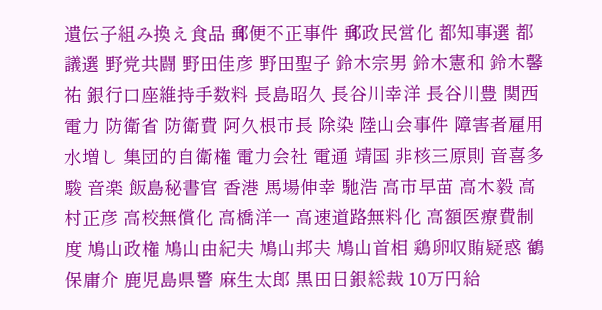遺伝子組み換え食品 郵便不正事件 郵政民営化 都知事選 都議選 野党共闘 野田佳彦 野田聖子 鈴木宗男 鈴木憲和 鈴木馨祐 銀行口座維持手数料 長島昭久 長谷川幸洋 長谷川豊 関西電力 防衛省 防衛費 阿久根市長 除染 陸山会事件 障害者雇用水増し 集団的自衛権 電力会社 電通 靖国 非核三原則 音喜多駿 音楽 飯島秘書官 香港 馬場伸幸 馳浩 高市早苗 高木毅 高村正彦 高校無償化 高橋洋一 高速道路無料化 高額医療費制度 鳩山政権 鳩山由紀夫 鳩山邦夫 鳩山首相 鶏卵収賄疑惑 鶴保庸介 鹿児島県警 麻生太郎 黒田日銀総裁 10万円給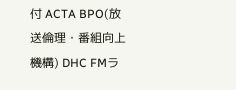付 ACTA BPO(放送倫理・番組向上機構) DHC FMラ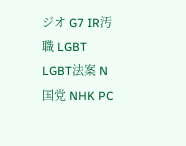ジオ G7 IR汚職 LGBT LGBT法案 N国党 NHK PC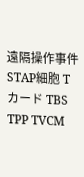遠隔操作事件 STAP細胞 Tカード TBS TPP TVCM